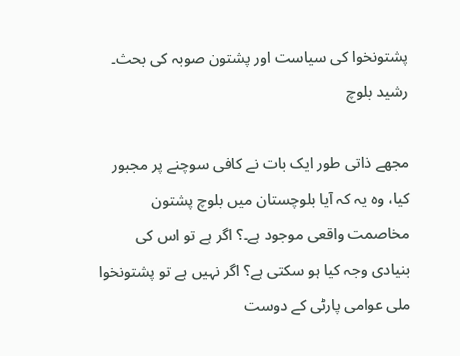پشتونخوا کی سیاست اور پشتون صوبہ کی بحث۔ رشید بلوچ

مجھے ذاتی طور ایک بات نے کافی سوچنے پر مجبور کیا، وہ یہ کہ آیا بلوچستان میں بلوچ پشتون مخاصمت واقعی موجود ہے۔؟ اگر ہے تو اس کی بنیادی وجہ کیا ہو سکتی ہے؟ اگر نہیں ہے تو پشتونخوا ملی عوامی پارٹی کے دوست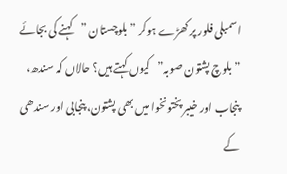اسمبلی فلور پر کھڑے ہوکر ”بلوچستان ”کہنے کی بجائے ”بلوچ پشتون صوبہ”کیوں کہتے ہیں؟ حالاں کہ سندھ، پنجاب اور خیبر پختونخوا میں بھی پشتون، پنجابی اور سندھی کے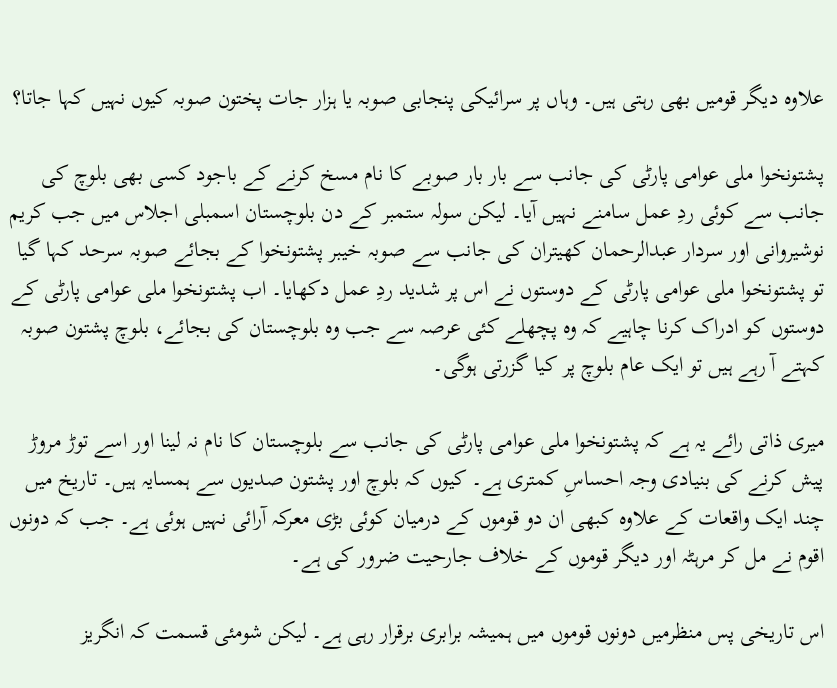علاوہ دیگر قومیں بھی رہتی ہیں۔ وہاں پر سرائیکی پنجابی صوبہ یا ہزار جات پختون صوبہ کیوں نہیں کہا جاتا؟

پشتونخوا ملی عوامی پارٹی کی جانب سے بار بار صوبے کا نام مسخ کرنے کے باجود کسی بھی بلوچ کی جانب سے کوئی ردِ عمل سامنے نہیں آیا۔ لیکن سولہ ستمبر کے دن بلوچستان اسمبلی اجلاس میں جب کریم نوشیروانی اور سردار عبدالرحمان کھیتران کی جانب سے صوبہ خیبر پشتونخوا کے بجائے صوبہ سرحد کہا گیا تو پشتونخوا ملی عوامی پارٹی کے دوستوں نے اس پر شدید ردِ عمل دکھایا۔ اب پشتونخوا ملی عوامی پارٹی کے دوستوں کو ادراک کرنا چاہیے کہ وہ پچھلے کئی عرصہ سے جب وہ بلوچستان کی بجائے، بلوچ پشتون صوبہ کہتے آ رہے ہیں تو ایک عام بلوچ پر کیا گزرتی ہوگی۔

میری ذاتی رائے یہ ہے کہ پشتونخوا ملی عوامی پارٹی کی جانب سے بلوچستان کا نام نہ لینا اور اسے توڑ مروڑ پیش کرنے کی بنیادی وجہ احساسِ کمتری ہے۔ کیوں کہ بلوچ اور پشتون صدیوں سے ہمسایہ ہیں۔ تاریخ میں چند ایک واقعات کے علاوہ کبھی ان دو قوموں کے درمیان کوئی بڑی معرکہ آرائی نہیں ہوئی ہے۔ جب کہ دونوں اقوم نے مل کر مرہٹہ اور دیگر قوموں کے خلاف جارحیت ضرور کی ہے۔

اس تاریخی پس منظرمیں دونوں قوموں میں ہمیشہ برابری برقرار رہی ہے۔ لیکن شومئی قسمت کہ انگریز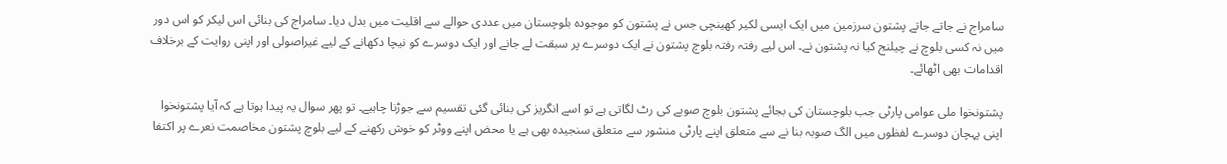سامراج نے جاتے جاتے پشتون سرزمین میں ایک ایسی لکیر کھینچی جس نے پشتون کو موجودہ بلوچستان میں عددی حوالے سے اقلیت میں بدل دیا۔ سامراج کی بنائی اس لیکر کو اس دور میں نہ کسی بلوچ نے چیلنج کیا نہ پشتون نے۔ اس لیے رفتہ رفتہ بلوچ پشتون نے ایک دوسرے پر سبقت لے جانے اور ایک دوسرے کو نیچا دکھانے کے لیے غیراصولی اور اپنی روایت کے برخلاف اقدامات بھی اٹھائے۔

پشتونخوا ملی عوامی پارٹی جب بلوچستان کی بجائے پشتون بلوچ صوبے کی رٹ لگاتی ہے تو اسے انگریز کی بنائی گئی تقسیم سے جوڑنا چاہیے۔ تو پھر سوال یہ پیدا ہوتا ہے کہ آیا پشتونخوا اپنی پہچان دوسرے لفظوں میں الگ صوبہ بنا نے سے متعلق اپنے پارٹی منشور سے متعلق سنجیدہ بھی ہے یا محض اپنے ووٹر کو خوش رکھنے کے لیے بلوچ پشتون مخاصمت نعرے پر اکتفا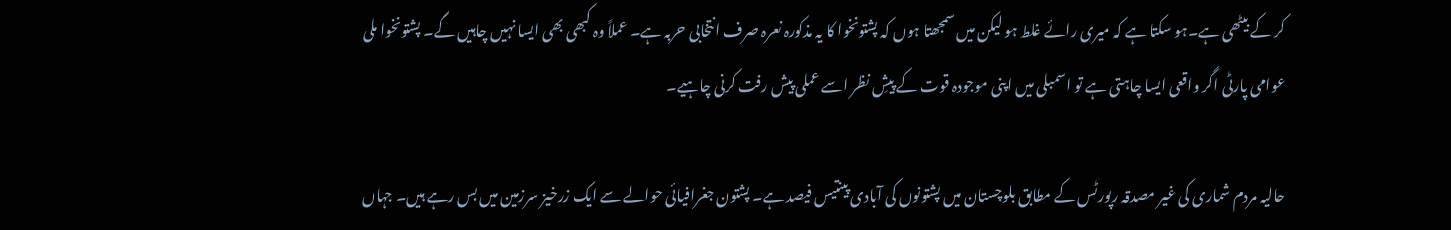کر کے بیٹھی ہے۔ہو سکتا ہے کہ میری رائے غلط ہو لیکن میں سمجھتا ہوں کہ پشتونخوا کا یہ مذکورہ نعرہ صرف انتخابی حربہ ہے۔ عملاً وہ کبھی بھی ایسا نہیں چاہیں گے۔ پشتونخوا ملی عوامی پارٹی اگر واقعی ایسا چاہتی ہے تو اسمبلی میں اپنی موجودہ قوت کے پیشِ نظر اسے عملی پیش رفت کرنی چاہیے۔

حالیہ مردم شماری کی غیر مصدقہ رپورٹس کے مطابق بلوچستان میں پشتونوں کی آبادی پینتیس فیصد ہے۔ پشتون جغرافیائی حوالے سے ایک زرخیز سرزمین میں بس رہے ہیں۔ جہاں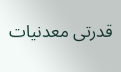قدرتی معدنیات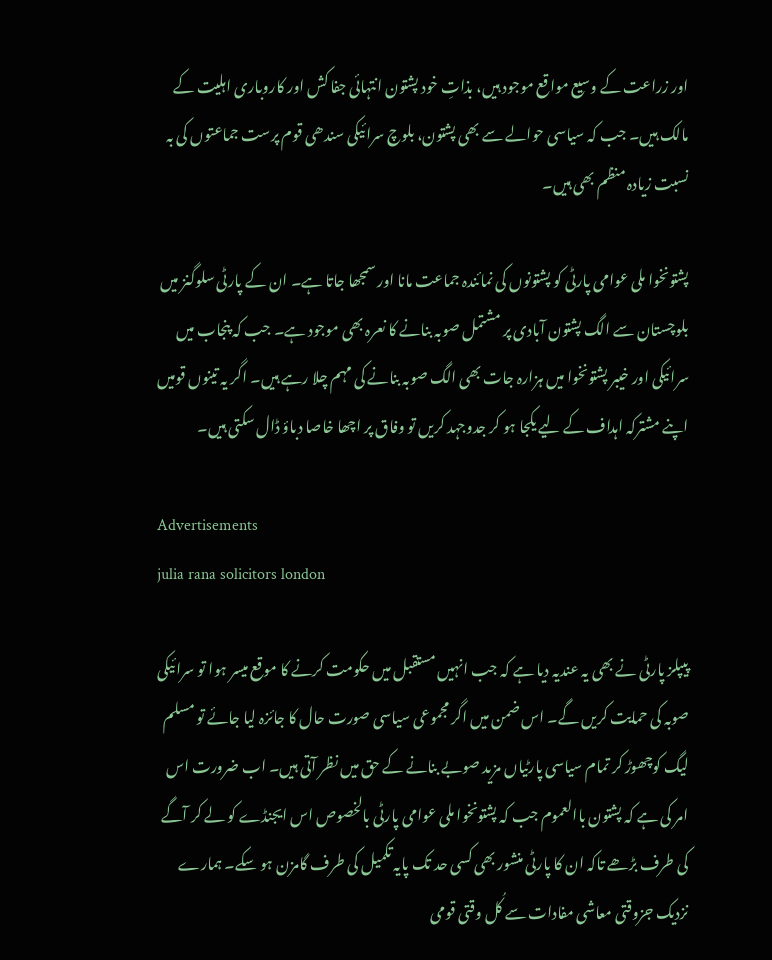اور زراعت کے وسیع مواقع موجود ہیں، بذاتِ خود پشتون انتہائی جفا کش اور کاروباری اہلیت کے مالک ہیں۔ جب کہ سیاسی حوالے سے بھی پشتون، بلوچ سرائیکی سندھی قوم پرست جماعتوں کی بہ نسبت زیادہ منظم بھی ہیں۔

پشتونخوا ملی عوامی پارٹی کو پشتونوں کی نمائندہ جماعت مانا اور سمجھا جاتا ہے۔ ان کے پارٹی سلوگنز میں بلوچستان سے الگ پشتون آبادی پر مشتمل صوبہ بنانے کا نعرہ بھی موجود ہے۔ جب کہ پنجاب میں سرائیکی اور خیبر پشتونخوا میں ہزارہ جات بھی الگ صوبہ بنانے کی مہم چلا رہے ہیں۔ اگر یہ تینوں قومیں اپنے مشترکہ اہداف کے لیے یکجا ہو کر جدوجہد کریں تو وفاق پر اچھا خاصا دباؤ ڈال سکتی ہیں۔

Advertisements
julia rana solicitors london

پیپلز پارٹی نے بھی یہ عندیہ دیا ہے کہ جب انہیں مستقبل میں حکومت کرنے کا موقع میسر ہوا تو سرائیکی صوبہ کی حمایت کریں گے۔ اس ضمن میں اگر مجموعی سیاسی صورت حال کا جائزہ لیا جائے تو مسلم لیگ کوچھوڑ کر تمام سیاسی پارٹیاں مزید صوبے بنانے کے حق میں نظر آتی ہیں۔ اب ضرورت اس امر کی ہے کہ پشتون باالعموم جب کہ پشتونخوا ملی عوامی پارٹی بالخصوص اس ایجنڈے کو لے کر آگے کی طرف بڑھے تاکہ ان کا پارٹی منشور بھی کسی حد تک پایہ تکمیل کی طرف گامزن ہو سکے۔ ہمارے نزدیک جزوقتی معاشی مفادات سے کُل وقتی قومی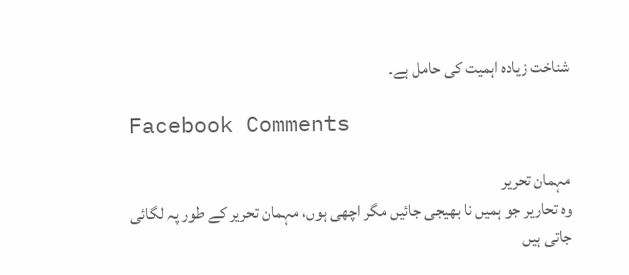شناخت زیادہ اہمیت کی حامل ہے۔

Facebook Comments

مہمان تحریر
وہ تحاریر جو ہمیں نا بھیجی جائیں مگر اچھی ہوں، مہمان تحریر کے طور پہ لگائی جاتی ہیں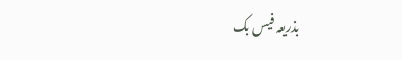بذریعہ فیس بک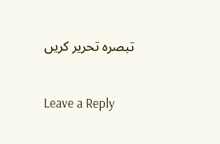تبصرہ تحریر کریں

Leave a Reply